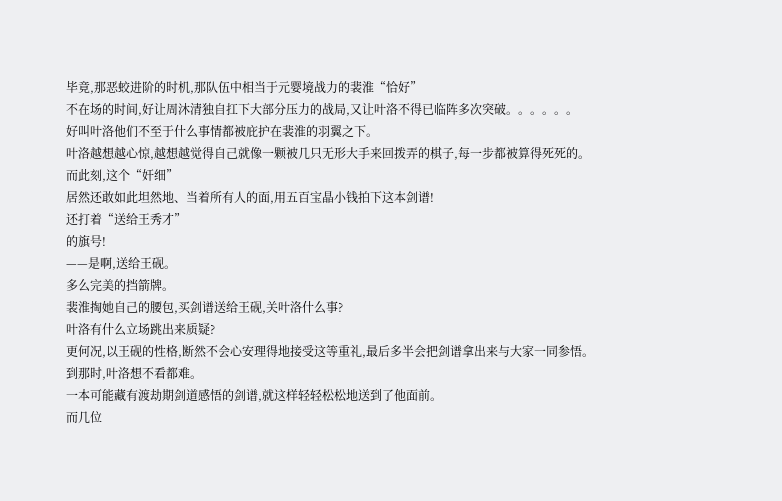毕竟,那恶蛟进阶的时机,那队伍中相当于元婴境战力的裴淮“恰好”
不在场的时间,好让周沐清独自扛下大部分压力的战局,又让叶洛不得已临阵多次突破。。。。。。
好叫叶洛他们不至于什么事情都被庇护在裴淮的羽翼之下。
叶洛越想越心惊,越想越觉得自己就像一颗被几只无形大手来回拨弄的棋子,每一步都被算得死死的。
而此刻,这个“奸细”
居然还敢如此坦然地、当着所有人的面,用五百宝晶小钱拍下这本剑谱!
还打着“送给王秀才”
的旗号!
——是啊,送给王砚。
多么完美的挡箭牌。
裴淮掏她自己的腰包,买剑谱送给王砚,关叶洛什么事?
叶洛有什么立场跳出来质疑?
更何况,以王砚的性格,断然不会心安理得地接受这等重礼,最后多半会把剑谱拿出来与大家一同参悟。
到那时,叶洛想不看都难。
一本可能藏有渡劫期剑道感悟的剑谱,就这样轻轻松松地送到了他面前。
而几位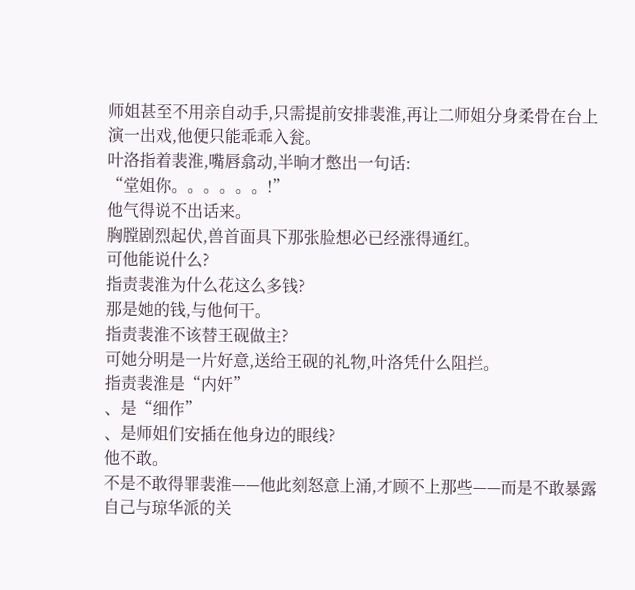师姐甚至不用亲自动手,只需提前安排裴淮,再让二师姐分身柔骨在台上演一出戏,他便只能乖乖入瓮。
叶洛指着裴淮,嘴唇翕动,半晌才憋出一句话:
“堂姐你。。。。。。!”
他气得说不出话来。
胸膛剧烈起伏,兽首面具下那张脸想必已经涨得通红。
可他能说什么?
指责裴淮为什么花这么多钱?
那是她的钱,与他何干。
指责裴淮不该替王砚做主?
可她分明是一片好意,送给王砚的礼物,叶洛凭什么阻拦。
指责裴淮是“内奸”
、是“细作”
、是师姐们安插在他身边的眼线?
他不敢。
不是不敢得罪裴淮——他此刻怒意上涌,才顾不上那些——而是不敢暴露自己与琼华派的关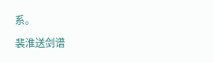系。
裴淮送剑谱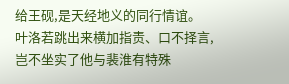给王砚,是天经地义的同行情谊。
叶洛若跳出来横加指责、口不择言,岂不坐实了他与裴淮有特殊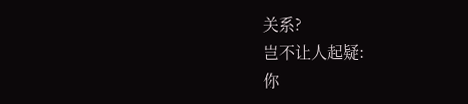关系?
岂不让人起疑:
你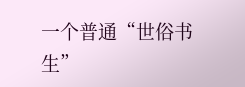一个普通“世俗书生”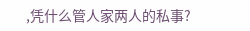,凭什么管人家两人的私事?